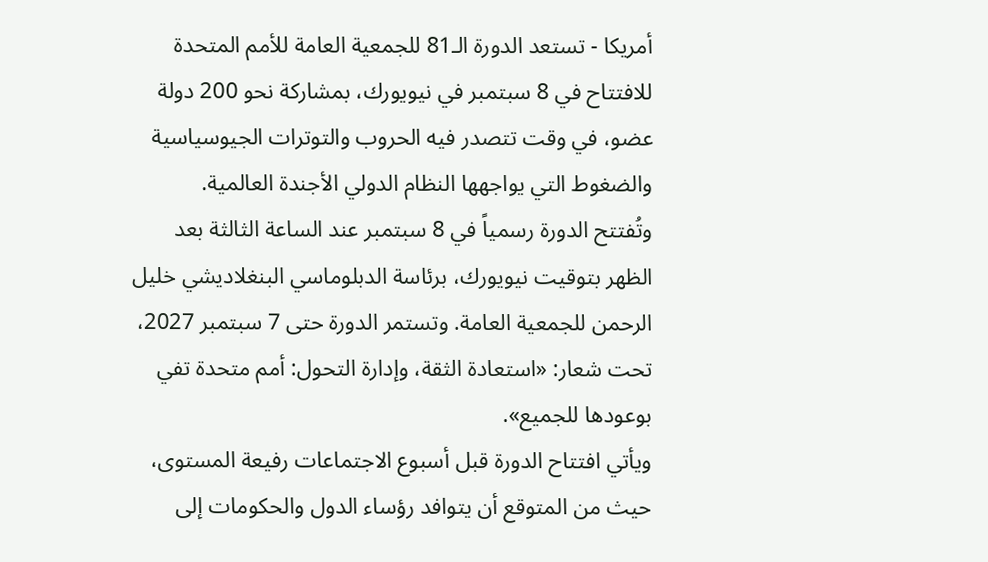أمريكا - تستعد الدورة الـ81 للجمعية العامة للأمم المتحدة للافتتاح في 8 سبتمبر في نيويورك، بمشاركة نحو 200 دولة عضو، في وقت تتصدر فيه الحروب والتوترات الجيوسياسية والضغوط التي يواجهها النظام الدولي الأجندة العالمية.
وتُفتتح الدورة رسمياً في 8 سبتمبر عند الساعة الثالثة بعد الظهر بتوقيت نيويورك، برئاسة الدبلوماسي البنغلاديشي خليل الرحمن للجمعية العامة. وتستمر الدورة حتى 7 سبتمبر 2027، تحت شعار: «استعادة الثقة، وإدارة التحول: أمم متحدة تفي بوعودها للجميع».
ويأتي افتتاح الدورة قبل أسبوع الاجتماعات رفيعة المستوى، حيث من المتوقع أن يتوافد رؤساء الدول والحكومات إلى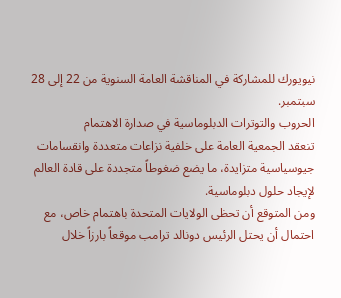نيويورك للمشاركة في المناقشة العامة السنوية من 22 إلى 28 سبتمبر.
الحروب والتوترات الدبلوماسية في صدارة الاهتمام
تنعقد الجمعية العامة على خلفية نزاعات متعددة وانقسامات جيوسياسية متزايدة، ما يضع ضغوطاً متجددة على قادة العالم لإيجاد حلول دبلوماسية.
ومن المتوقع أن تحظى الولايات المتحدة باهتمام خاص، مع احتمال أن يحتل الرئيس دونالد ترامب موقعاً بارزاً خلال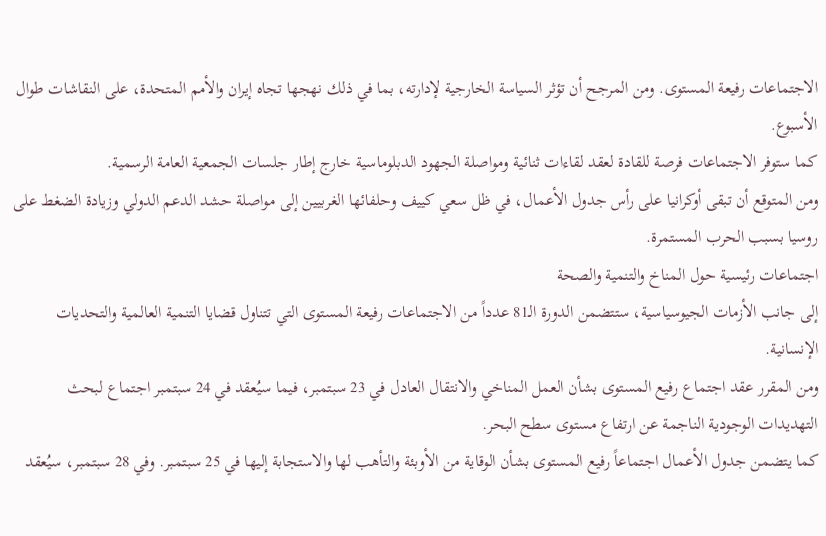الاجتماعات رفيعة المستوى. ومن المرجح أن تؤثر السياسة الخارجية لإدارته، بما في ذلك نهجها تجاه إيران والأمم المتحدة، على النقاشات طوال الأسبوع.
كما ستوفر الاجتماعات فرصة للقادة لعقد لقاءات ثنائية ومواصلة الجهود الدبلوماسية خارج إطار جلسات الجمعية العامة الرسمية.
ومن المتوقع أن تبقى أوكرانيا على رأس جدول الأعمال، في ظل سعي كييف وحلفائها الغربيين إلى مواصلة حشد الدعم الدولي وزيادة الضغط على روسيا بسبب الحرب المستمرة.
اجتماعات رئيسية حول المناخ والتنمية والصحة
إلى جانب الأزمات الجيوسياسية، ستتضمن الدورة الـ81 عدداً من الاجتماعات رفيعة المستوى التي تتناول قضايا التنمية العالمية والتحديات الإنسانية.
ومن المقرر عقد اجتماع رفيع المستوى بشأن العمل المناخي والانتقال العادل في 23 سبتمبر، فيما سيُعقد في 24 سبتمبر اجتماع لبحث التهديدات الوجودية الناجمة عن ارتفاع مستوى سطح البحر.
كما يتضمن جدول الأعمال اجتماعاً رفيع المستوى بشأن الوقاية من الأوبئة والتأهب لها والاستجابة إليها في 25 سبتمبر. وفي 28 سبتمبر، سيُعقد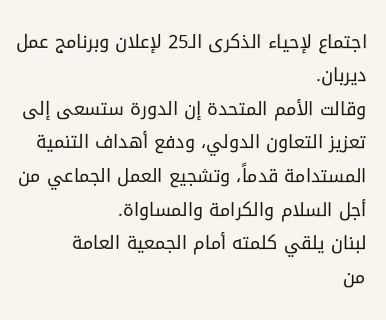اجتماع لإحياء الذكرى الـ25 لإعلان وبرنامج عمل ديربان.
وقالت الأمم المتحدة إن الدورة ستسعى إلى تعزيز التعاون الدولي، ودفع أهداف التنمية المستدامة قدماً، وتشجيع العمل الجماعي من أجل السلام والكرامة والمساواة.
لبنان يلقي كلمته أمام الجمعية العامة
من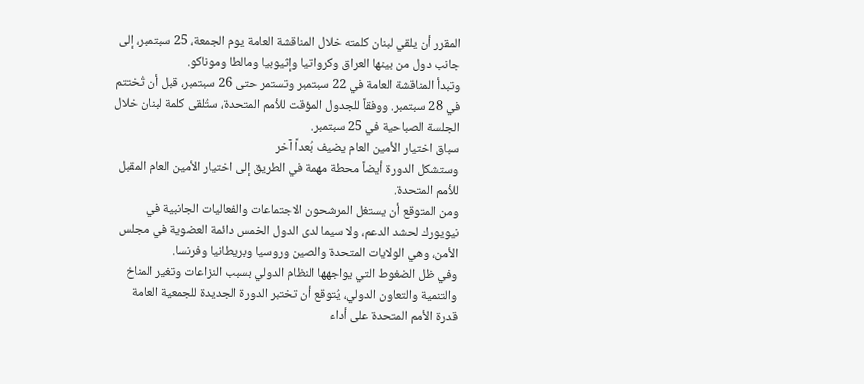المقرر أن يلقي لبنان كلمته خلال المناقشة العامة يوم الجمعة، 25 سبتمبر، إلى جانب دول من بينها العراق وكرواتيا وإثيوبيا ومالطا وموناكو.
وتبدأ المناقشة العامة في 22 سبتمبر وتستمر حتى 26 سبتمبر، قبل أن تُختتم في 28 سبتمبر. ووفقاً للجدول المؤقت للأمم المتحدة، ستُلقى كلمة لبنان خلال الجلسة الصباحية في 25 سبتمبر.
سباق اختيار الأمين العام يضيف بُعداً آخر
وستشكل الدورة أيضاً محطة مهمة في الطريق إلى اختيار الأمين العام المقبل للأمم المتحدة.
ومن المتوقع أن يستغل المرشحون الاجتماعات والفعاليات الجانبية في نيويورك لحشد الدعم، ولا سيما لدى الدول الخمس دائمة العضوية في مجلس الأمن، وهي الولايات المتحدة والصين وروسيا وبريطانيا وفرنسا.
وفي ظل الضغوط التي يواجهها النظام الدولي بسبب النزاعات وتغير المناخ والتنمية والتعاون الدولي، يُتوقع أن تختبر الدورة الجديدة للجمعية العامة قدرة الأمم المتحدة على أداء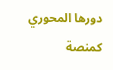دورها المحوري كمنصة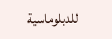للدبلوماسية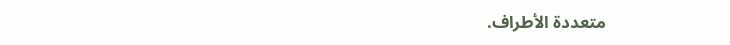متعددة الأطراف.